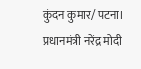कुंदन कुमार/ पटना। प्रधानमंत्री नरेंद्र मोदी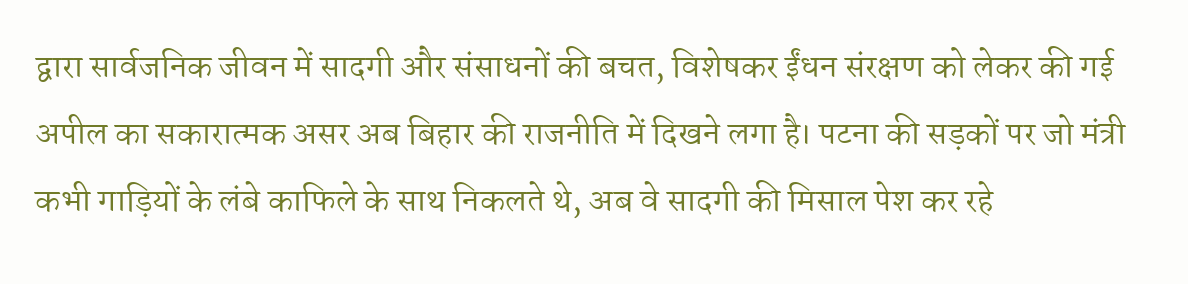द्वारा सार्वजनिक जीवन में सादगी और संसाधनों की बचत, विशेषकर ईंधन संरक्षण को लेकर की गई अपील का सकारात्मक असर अब बिहार की राजनीति में दिखने लगा है। पटना की सड़कों पर जो मंत्री कभी गाड़ियों के लंबे काफिले के साथ निकलते थे, अब वे सादगी की मिसाल पेश कर रहे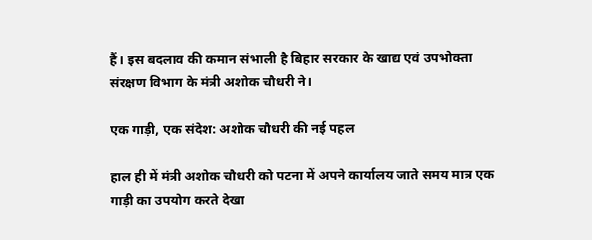हैं। इस बदलाव की कमान संभाली है बिहार सरकार के खाद्य एवं उपभोक्ता संरक्षण विभाग के मंत्री अशोक चौधरी ने।

एक गाड़ी, एक संदेश: अशोक चौधरी की नई पहल

हाल ही में मंत्री अशोक चौधरी को पटना में अपने कार्यालय जाते समय मात्र एक गाड़ी का उपयोग करते देखा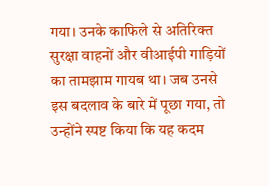गया। उनके काफिले से अतिरिक्त सुरक्षा वाहनों और वीआईपी गाड़ियों का तामझाम गायब था। जब उनसे इस बदलाव के बारे में पूछा गया, तो उन्होंने स्पष्ट किया कि यह कदम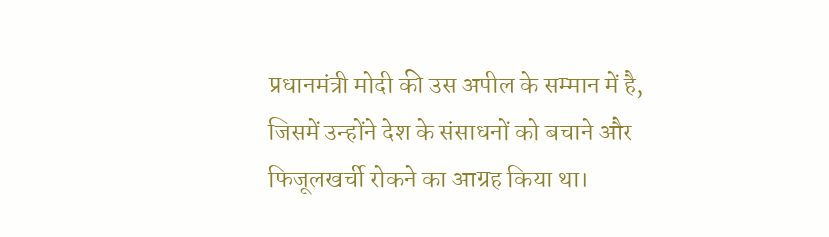प्रधानमंत्री मोदी की उस अपील के सम्मान में है, जिसमें उन्होंने देश के संसाधनों को बचाने और फिजूलखर्ची रोकने का आग्रह किया था।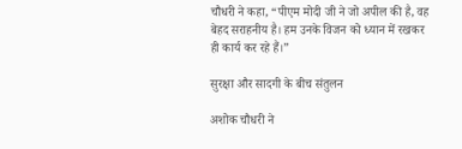चौधरी ने कहा, “पीएम मोदी जी ने जो अपील की है, वह बेहद सराहनीय है। हम उनके विजन को ध्यान में रखकर ही कार्य कर रहे हैं।”

सुरक्षा और सादगी के बीच संतुलन

अशोक चौधरी ने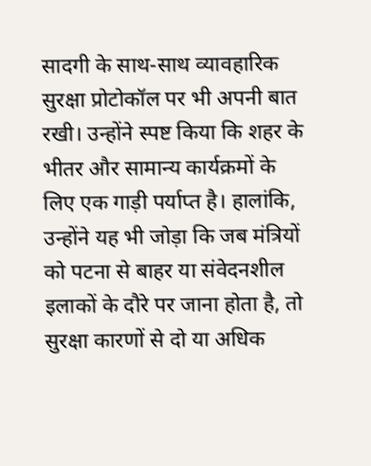सादगी के साथ-साथ व्यावहारिक सुरक्षा प्रोटोकॉल पर भी अपनी बात रखी। उन्होंने स्पष्ट किया कि शहर के भीतर और सामान्य कार्यक्रमों के लिए एक गाड़ी पर्याप्त है। हालांकि, उन्होंने यह भी जोड़ा कि जब मंत्रियों को पटना से बाहर या संवेदनशील इलाकों के दौरे पर जाना होता है, तो सुरक्षा कारणों से दो या अधिक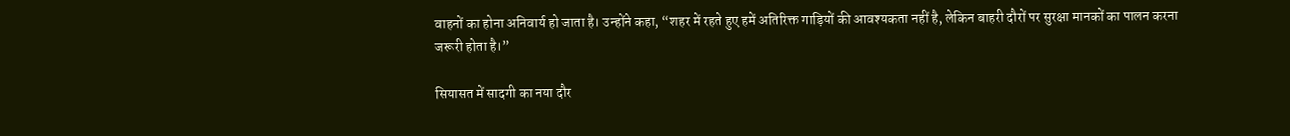वाहनों का होना अनिवार्य हो जाता है। उन्होंने कहा, “शहर में रहते हुए हमें अतिरिक्त गाड़ियों की आवश्यकता नहीं है, लेकिन बाहरी दौरों पर सुरक्षा मानकों का पालन करना जरूरी होता है।”

सियासत में सादगी का नया दौर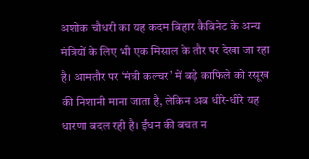अशोक चौधरी का यह कदम बिहार कैबिनेट के अन्य मंत्रियों के लिए भी एक मिसाल के तौर पर देखा जा रहा है। आमतौर पर ‘मंत्री कल्चर’ में बड़े काफिले को रसूख की निशानी माना जाता है, लेकिन अब धीरे-धीरे यह धारणा बदल रही है। ईंधन की बचत न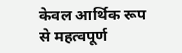केवल आर्थिक रूप से महत्वपूर्ण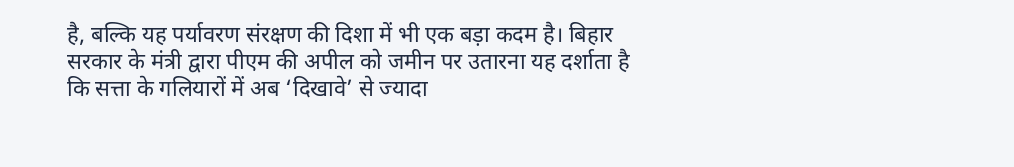है, बल्कि यह पर्यावरण संरक्षण की दिशा में भी एक बड़ा कदम है। बिहार सरकार के मंत्री द्वारा पीएम की अपील को जमीन पर उतारना यह दर्शाता है कि सत्ता के गलियारों में अब ‘दिखावे’ से ज्यादा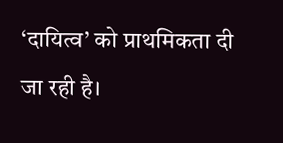‘दायित्व’ को प्राथमिकता दी जा रही है।